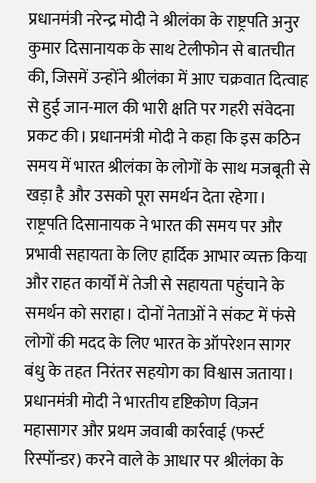प्रधानमंत्री नरेन्द्र मोदी ने श्रीलंका के राष्ट्रपति अनुर कुमार दिसानायक के साथ टेलीफोन से बातचीत की, जिसमें उन्होंने श्रीलंका में आए चक्रवात दित्वाह से हुई जान-माल की भारी क्षति पर गहरी संवेदना प्रकट की। प्रधानमंत्री मोदी ने कहा कि इस कठिन समय में भारत श्रीलंका के लोगों के साथ मजबूती से खड़ा है और उसको पूरा समर्थन देता रहेगा।
राष्ट्रपति दिसानायक ने भारत की समय पर और प्रभावी सहायता के लिए हार्दिक आभार व्यक्त किया और राहत कार्यों में तेजी से सहायता पहुंचाने के समर्थन को सराहा। दोनों नेताओं ने संकट में फंसे लोगों की मदद के लिए भारत के ऑपरेशन सागर बंधु के तहत निरंतर सहयोग का विश्वास जताया। प्रधानमंत्री मोदी ने भारतीय दृष्टिकोण विज़न महासागर और प्रथम जवाबी कार्रवाई (फर्स्ट रिस्पॉन्डर) करने वाले के आधार पर श्रीलंका के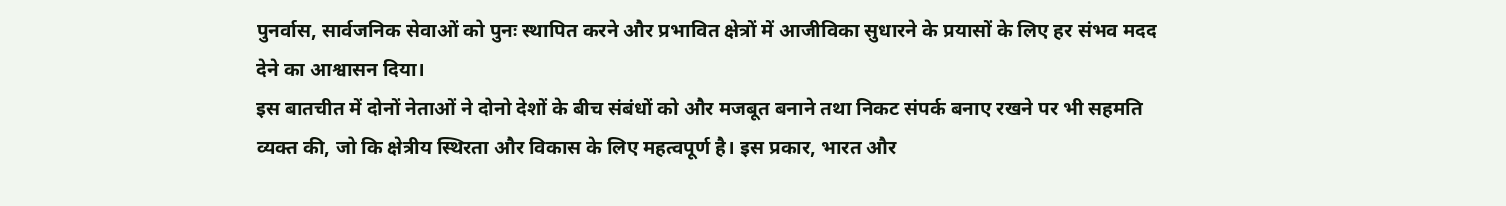पुनर्वास, सार्वजनिक सेवाओं को पुनः स्थापित करने और प्रभावित क्षेत्रों में आजीविका सुधारने के प्रयासों के लिए हर संभव मदद देने का आश्वासन दिया।
इस बातचीत में दोनों नेताओं ने दोनो देशों के बीच संबंधों को और मजबूत बनाने तथा निकट संपर्क बनाए रखने पर भी सहमति व्यक्त की, जो कि क्षेत्रीय स्थिरता और विकास के लिए महत्वपूर्ण है। इस प्रकार, भारत और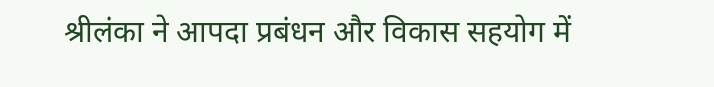श्रीलंका ने आपदा प्रबंधन और विकास सहयोग में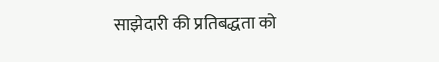साझेदारी की प्रतिबद्धता को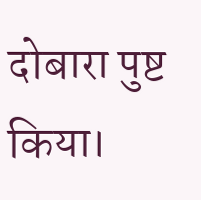दोबारा पुष्ट किया।